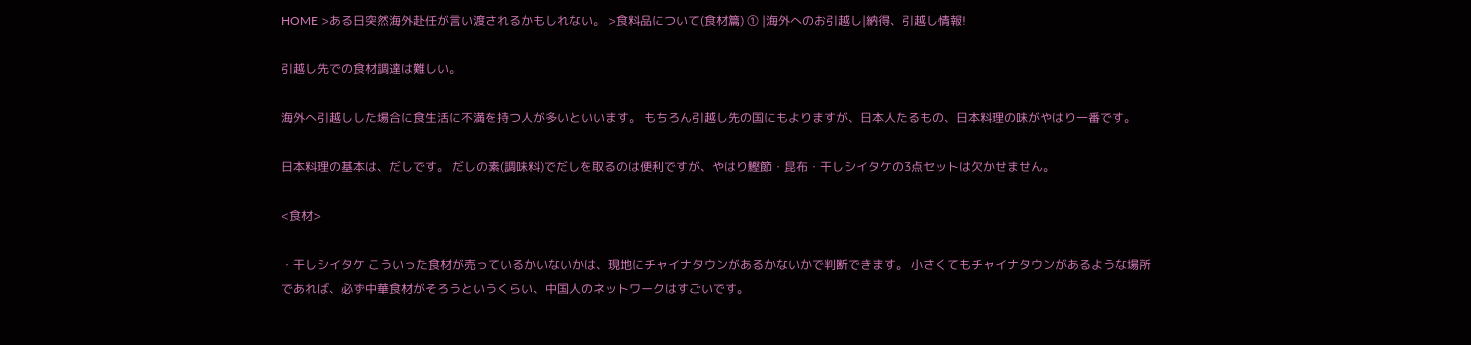HOME >ある日突然海外赴任が言い渡されるかもしれない。 >食料品について(食材篇) ① |海外へのお引越し|納得、引越し情報!

引越し先での食材調達は難しい。

海外へ引越しした場合に食生活に不満を持つ人が多いといいます。 もちろん引越し先の国にもよりますが、日本人たるもの、日本料理の味がやはり一番です。

日本料理の基本は、だしです。 だしの素(調味料)でだしを取るのは便利ですが、やはり鰹節・昆布・干しシイタケの3点セットは欠かせません。

<食材>

・干しシイタケ こういった食材が売っているかいないかは、現地にチャイナタウンがあるかないかで判断できます。 小さくてもチャイナタウンがあるような場所であれば、必ず中華食材がそろうというくらい、中国人のネットワークはすごいです。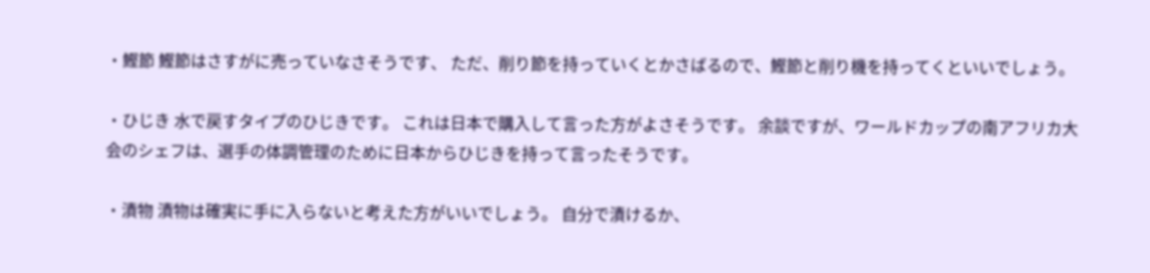・鰹節 鰹節はさすがに売っていなさそうです、 ただ、削り節を持っていくとかさばるので、鰹節と削り機を持ってくといいでしょう。

・ひじき 水で戻すタイプのひじきです。 これは日本で購入して言った方がよさそうです。 余談ですが、ワールドカップの南アフリカ大会のシェフは、選手の体調管理のために日本からひじきを持って言ったそうです。

・漬物 漬物は確実に手に入らないと考えた方がいいでしょう。 自分で漬けるか、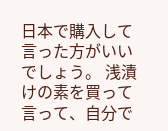日本で購入して言った方がいいでしょう。 浅漬けの素を買って言って、自分で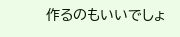作るのもいいでしょ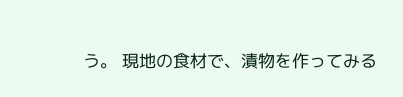う。 現地の食材で、漬物を作ってみる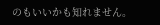のもいいかも知れません。